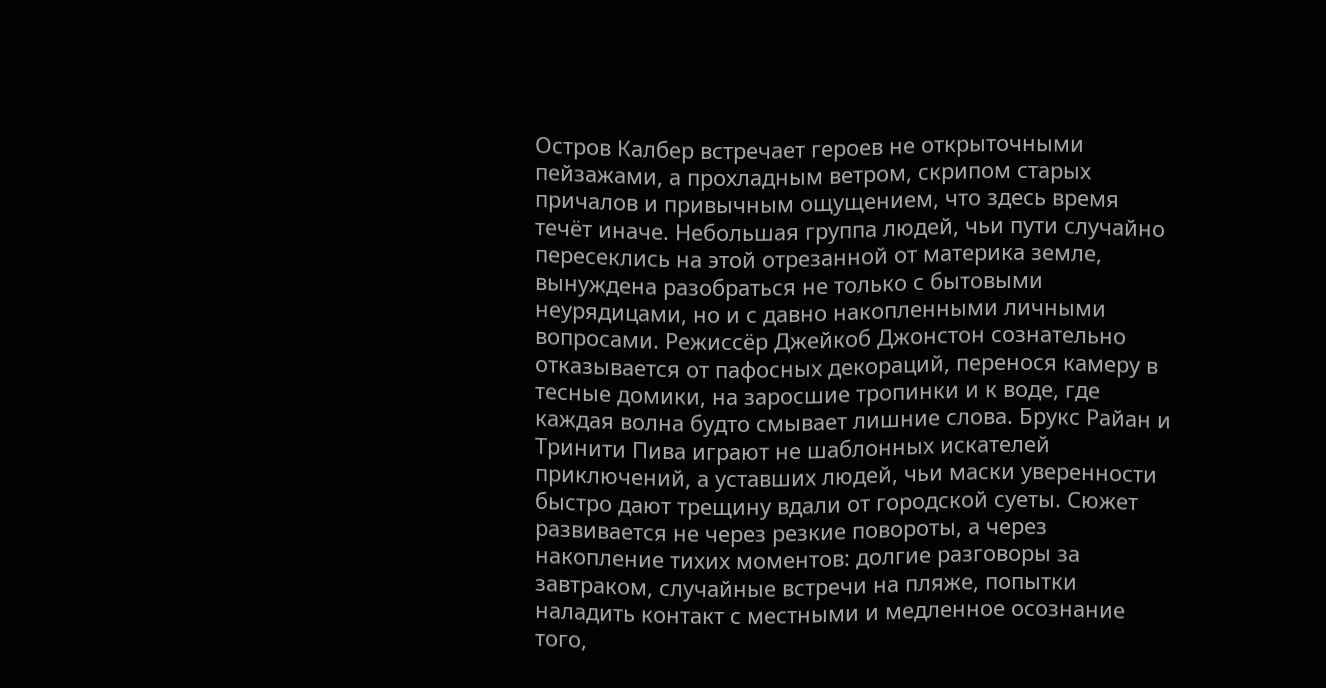Остров Калбер встречает героев не открыточными пейзажами, а прохладным ветром, скрипом старых причалов и привычным ощущением, что здесь время течёт иначе. Небольшая группа людей, чьи пути случайно пересеклись на этой отрезанной от материка земле, вынуждена разобраться не только с бытовыми неурядицами, но и с давно накопленными личными вопросами. Режиссёр Джейкоб Джонстон сознательно отказывается от пафосных декораций, перенося камеру в тесные домики, на заросшие тропинки и к воде, где каждая волна будто смывает лишние слова. Брукс Райан и Тринити Пива играют не шаблонных искателей приключений, а уставших людей, чьи маски уверенности быстро дают трещину вдали от городской суеты. Сюжет развивается не через резкие повороты, а через накопление тихих моментов: долгие разговоры за завтраком, случайные встречи на пляже, попытки наладить контакт с местными и медленное осознание того,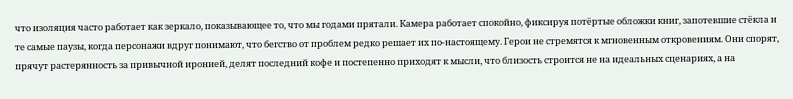что изоляция часто работает как зеркало, показывающее то, что мы годами прятали. Камера работает спокойно, фиксируя потёртые обложки книг, запотевшие стёкла и те самые паузы, когда персонажи вдруг понимают, что бегство от проблем редко решает их по-настоящему. Герои не стремятся к мгновенным откровениям. Они спорят, прячут растерянность за привычной иронией, делят последний кофе и постепенно приходят к мысли, что близость строится не на идеальных сценариях, а на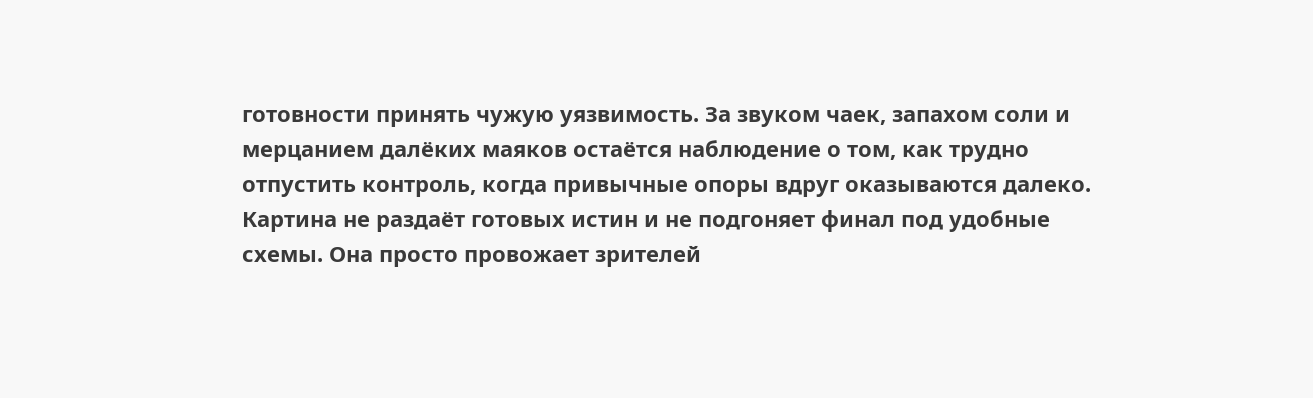готовности принять чужую уязвимость. За звуком чаек, запахом соли и мерцанием далёких маяков остаётся наблюдение о том, как трудно отпустить контроль, когда привычные опоры вдруг оказываются далеко. Картина не раздаёт готовых истин и не подгоняет финал под удобные схемы. Она просто провожает зрителей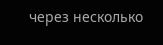через несколько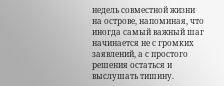недель совместной жизни на острове, напоминая, что иногда самый важный шаг начинается не с громких заявлений, а с простого решения остаться и выслушать тишину.